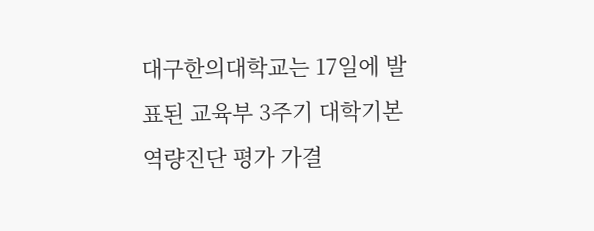대구한의대학교는 17일에 발표된 교육부 3주기 대학기본역량진단 평가 가결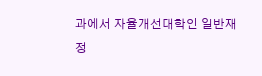과에서 자율개선대학인 일반재정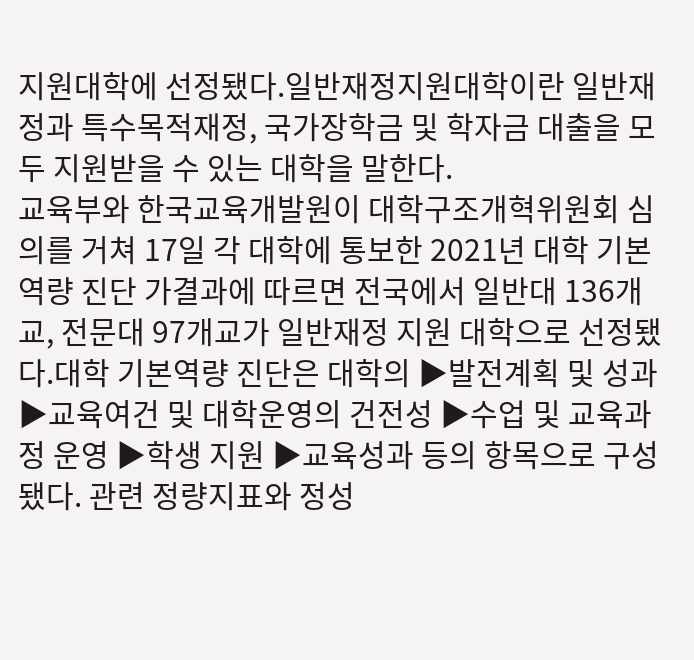지원대학에 선정됐다.일반재정지원대학이란 일반재정과 특수목적재정, 국가장학금 및 학자금 대출을 모두 지원받을 수 있는 대학을 말한다.
교육부와 한국교육개발원이 대학구조개혁위원회 심의를 거쳐 17일 각 대학에 통보한 2021년 대학 기본역량 진단 가결과에 따르면 전국에서 일반대 136개교, 전문대 97개교가 일반재정 지원 대학으로 선정됐다.대학 기본역량 진단은 대학의 ▶발전계획 및 성과 ▶교육여건 및 대학운영의 건전성 ▶수업 및 교육과정 운영 ▶학생 지원 ▶교육성과 등의 항목으로 구성됐다. 관련 정량지표와 정성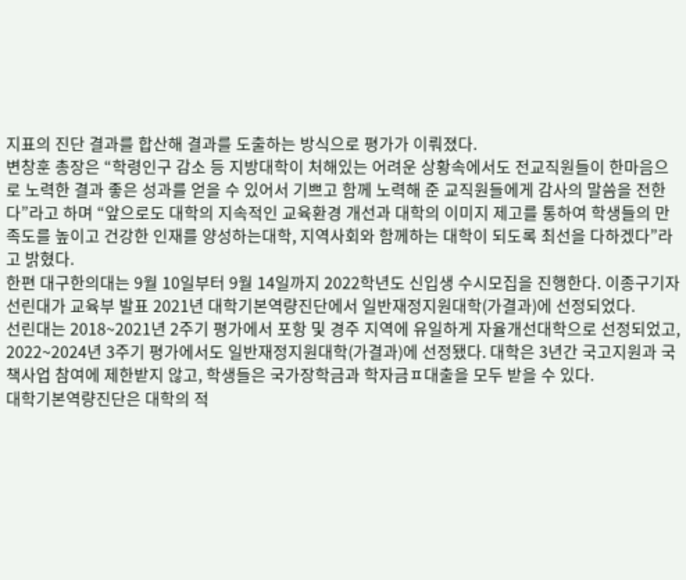지표의 진단 결과를 합산해 결과를 도출하는 방식으로 평가가 이뤄졌다.
변창훈 총장은 “학령인구 감소 등 지방대학이 처해있는 어려운 상황속에서도 전교직원들이 한마음으로 노력한 결과 좋은 성과를 얻을 수 있어서 기쁘고 함께 노력해 준 교직원들에게 감사의 말씀을 전한다”라고 하며 “앞으로도 대학의 지속적인 교육환경 개선과 대학의 이미지 제고를 통하여 학생들의 만족도를 높이고 건강한 인재를 양성하는대학, 지역사회와 함께하는 대학이 되도록 최선을 다하겠다”라고 밝혔다.
한편 대구한의대는 9월 10일부터 9월 14일까지 2022학년도 신입생 수시모집을 진행한다. 이종구기자
선린대가 교육부 발표 2021년 대학기본역량진단에서 일반재정지원대학(가결과)에 선정되었다.
선린대는 2018~2021년 2주기 평가에서 포항 및 경주 지역에 유일하게 자율개선대학으로 선정되었고, 2022~2024년 3주기 평가에서도 일반재정지원대학(가결과)에 선정됐다. 대학은 3년간 국고지원과 국책사업 참여에 제한받지 않고, 학생들은 국가장학금과 학자금ㅍ대출을 모두 받을 수 있다.
대학기본역량진단은 대학의 적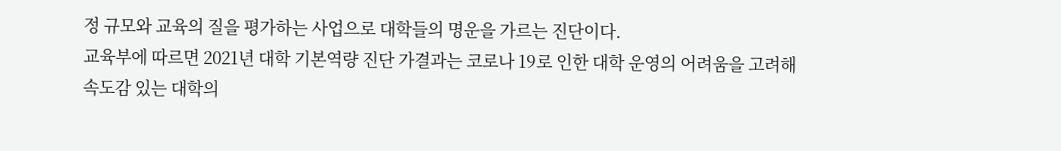정 규모와 교육의 질을 평가하는 사업으로 대학들의 명운을 가르는 진단이다.
교육부에 따르면 2021년 대학 기본역량 진단 가결과는 코로나 19로 인한 대학 운영의 어려움을 고려해 속도감 있는 대학의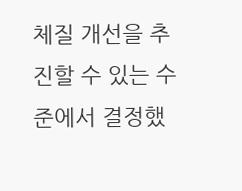체질 개선을 추진할 수 있는 수준에서 결정했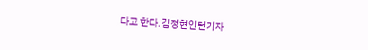다고 한다.김정현인턴기자